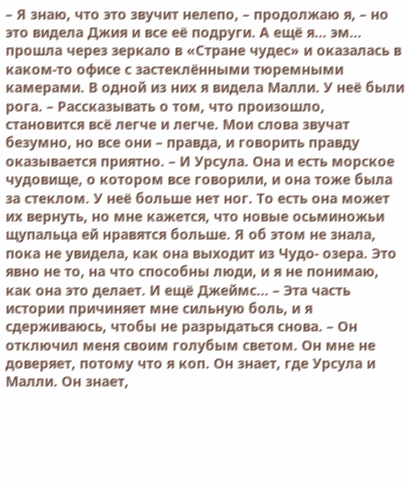– Я знаю, что это звучит нелепо, – продолжаю я, – но это видела Джия и все её подруги. А ещё я... эм... прошла через зеркало в «Стране чудес» и оказалась в каком-то офисе с застеклёнными тюремными камерами. В одной из них я видела Малли. У неё были рога. – Рассказывать о том, что произошло, становится всё легче и легче. Мои слова звучат безумно, но все они – правда, и говорить правду оказывается приятно. – И Урсула. Она и есть морское чудовище, о котором все говорили, и она тоже была за стеклом. У неё больше нет ног. То есть она может их вернуть, но мне кажется, что новые осьминожьи щупальца ей нравятся больше. Я об этом не знала, пока не увидела, как она выходит из Чудо- озера. Это явно не то, на что способны люди, и я не понимаю, как она это делает. И ещё Джеймс... – Эта часть истории причиняет мне сильную боль, и я сдерживаюсь, чтобы не разрыдаться снова. – Он отключил меня своим голубым светом. Он мне не доверяет, потому что я коп. Он знает, где Урсула и Малли. Он знает,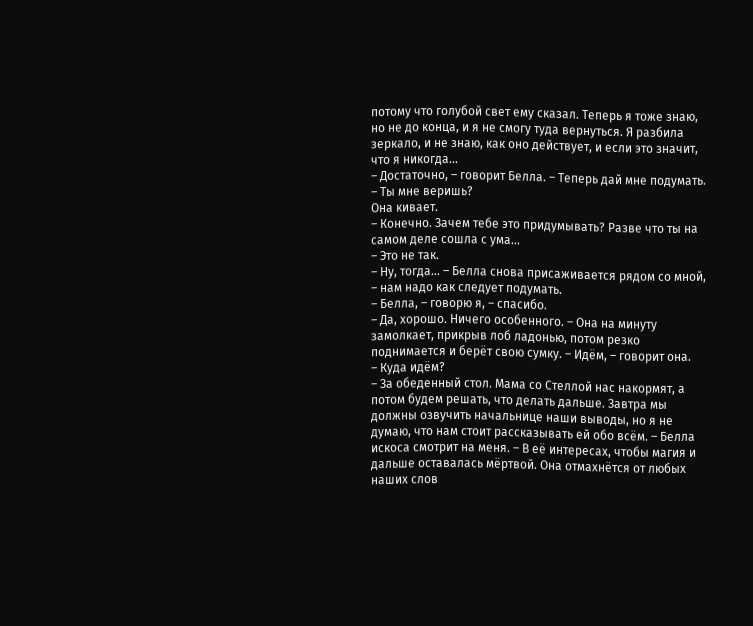потому что голубой свет ему сказал. Теперь я тоже знаю, но не до конца, и я не смогу туда вернуться. Я разбила зеркало, и не знаю, как оно действует, и если это значит, что я никогда...
– Достаточно, – говорит Белла. – Теперь дай мне подумать.
– Ты мне веришь?
Она кивает.
– Конечно. Зачем тебе это придумывать? Разве что ты на самом деле сошла с ума...
– Это не так.
– Ну, тогда... – Белла снова присаживается рядом со мной, – нам надо как следует подумать.
– Белла, – говорю я, – спасибо.
– Да, хорошо. Ничего особенного. – Она на минуту замолкает, прикрыв лоб ладонью, потом резко поднимается и берёт свою сумку. – Идём, – говорит она.
– Куда идём?
– За обеденный стол. Мама со Стеллой нас накормят, а потом будем решать, что делать дальше. Завтра мы должны озвучить начальнице наши выводы, но я не думаю, что нам стоит рассказывать ей обо всём. – Белла искоса смотрит на меня. – В её интересах, чтобы магия и дальше оставалась мёртвой. Она отмахнётся от любых наших слов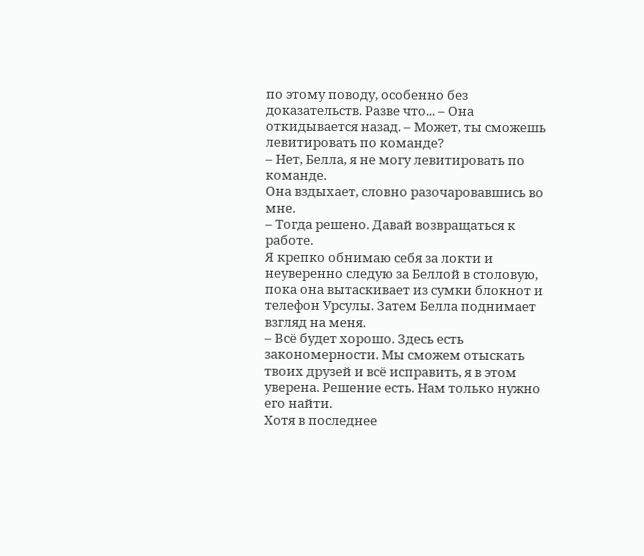по этому поводу, особенно без доказательств. Разве что... – Она откидывается назад. – Может, ты сможешь левитировать по команде?
– Нет, Белла, я не могу левитировать по команде.
Она вздыхает, словно разочаровавшись во мне.
– Тогда решено. Давай возвращаться к работе.
Я крепко обнимаю себя за локти и неуверенно следую за Беллой в столовую, пока она вытаскивает из сумки блокнот и телефон Урсулы. Затем Белла поднимает взгляд на меня.
– Всё будет хорошо. Здесь есть закономерности. Мы сможем отыскать твоих друзей и всё исправить, я в этом уверена. Решение есть. Нам только нужно его найти.
Хотя в последнее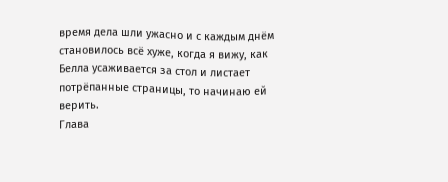время дела шли ужасно и с каждым днём становилось всё хуже, когда я вижу, как Белла усаживается за стол и листает потрёпанные страницы, то начинаю ей верить.
Глава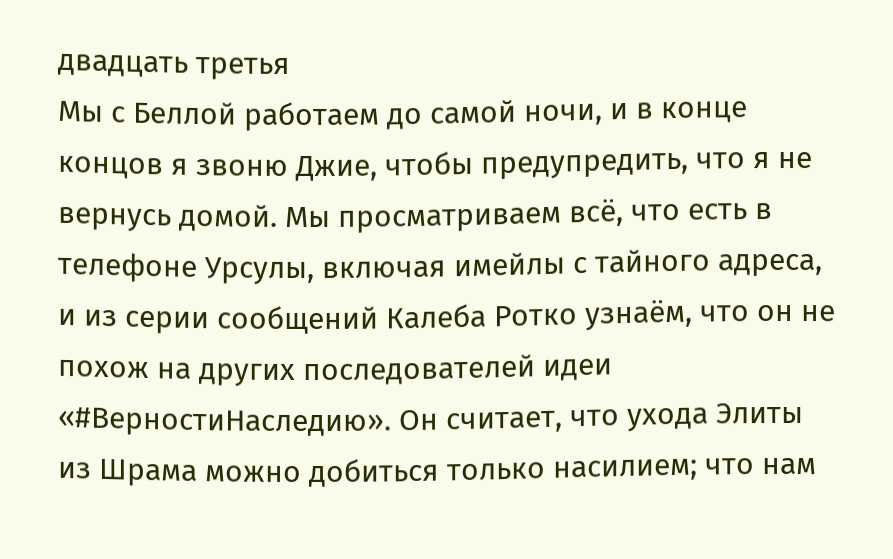двадцать третья
Мы с Беллой работаем до самой ночи, и в конце концов я звоню Джие, чтобы предупредить, что я не вернусь домой. Мы просматриваем всё, что есть в телефоне Урсулы, включая имейлы с тайного адреса, и из серии сообщений Калеба Ротко узнаём, что он не похож на других последователей идеи «#ВерностиНаследию». Он считает, что ухода Элиты из Шрама можно добиться только насилием; что нам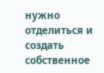нужно отделиться и создать собственное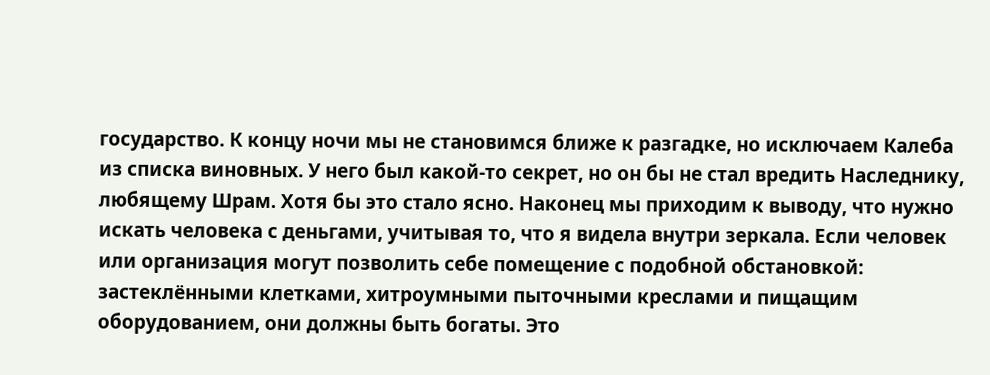государство. К концу ночи мы не становимся ближе к разгадке, но исключаем Калеба из списка виновных. У него был какой-то секрет, но он бы не стал вредить Наследнику, любящему Шрам. Хотя бы это стало ясно. Наконец мы приходим к выводу, что нужно искать человека с деньгами, учитывая то, что я видела внутри зеркала. Если человек или организация могут позволить себе помещение с подобной обстановкой: застеклёнными клетками, хитроумными пыточными креслами и пищащим оборудованием, они должны быть богаты. Это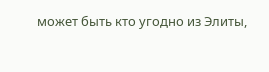может быть кто угодно из Элиты,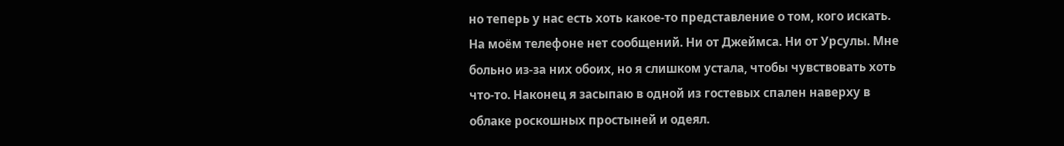но теперь у нас есть хоть какое-то представление о том, кого искать.
На моём телефоне нет сообщений. Ни от Джеймса. Ни от Урсулы. Мне больно из-за них обоих, но я слишком устала, чтобы чувствовать хоть что-то. Наконец я засыпаю в одной из гостевых спален наверху в облаке роскошных простыней и одеял.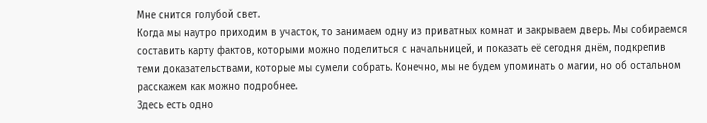Мне снится голубой свет.
Когда мы наутро приходим в участок, то занимаем одну из приватных комнат и закрываем дверь. Мы собираемся составить карту фактов, которыми можно поделиться с начальницей, и показать её сегодня днём, подкрепив теми доказательствами, которые мы сумели собрать. Конечно, мы не будем упоминать о магии, но об остальном расскажем как можно подробнее.
Здесь есть одно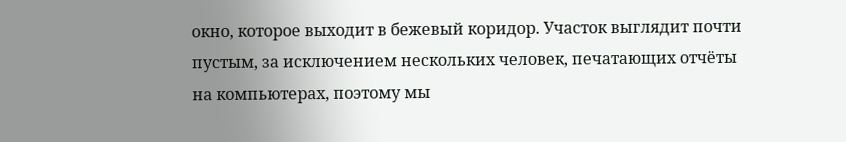окно, которое выходит в бежевый коридор. Участок выглядит почти пустым, за исключением нескольких человек, печатающих отчёты на компьютерах, поэтому мы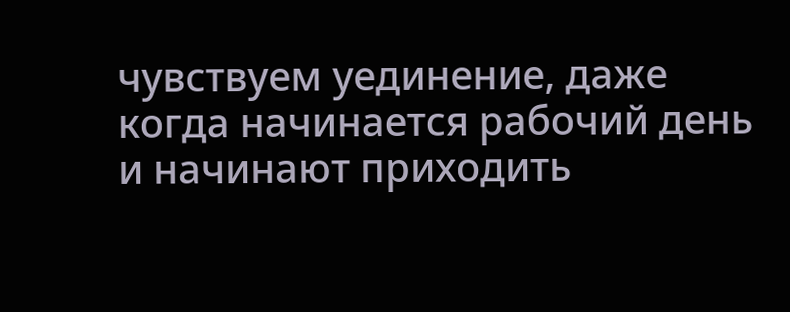чувствуем уединение, даже когда начинается рабочий день и начинают приходить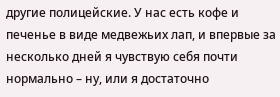другие полицейские. У нас есть кофе и печенье в виде медвежьих лап, и впервые за несколько дней я чувствую себя почти нормально – ну, или я достаточно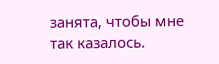занята, чтобы мне так казалось.